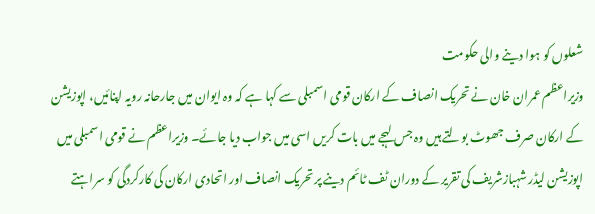شعلوں کو ہوا دینے والی حکومت
وزیراعظم عمران خان نے تحریک انصاف کے ارکان قومی اسمبلی سے کہا ہے کہ وہ ایوان میں جارحانہ رویہ اپنائیں، اپوزیشن کے ارکان صرف جھوٹ بولتے ہیں وہ جس لہجے میں بات کریں اسی میں جواب دیا جائے۔ وزیراعظم نے قومی اسمبلی میں اپوزیشن لیڈر شہبازشریف کی تقریر کے دوران ٹف ٹائم دینے پر تحریک انصاف اور اتحادی ارکان کی کارکردگی کو سراہتے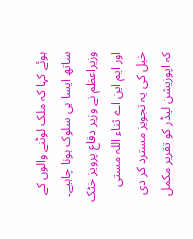ہوئے کہا کہ ملک لوٹنے والوں کے ساتھ ایسا ہی سلوک ہونا چاہیے۔ وزیراعظم نے وزیر دفاع پرویز خٹک اور ایم این اے ثناء اللہ مستی خیل کی یہ تجویز مسترد کر دی کہ اپوزیشن لیڈر کو تقریر مکمل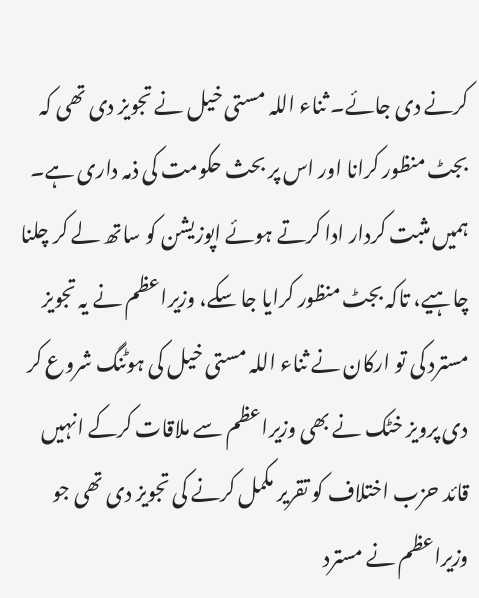کرنے دی جائے۔ ثناء اللہ مستی خیل نے تجویز دی تھی کہ بجٹ منظور کرانا اور اس پر بحث حکومت کی ذمہ داری ہے۔ ہمیں مثبت کردار ادا کرتے ہوئے اپوزیشن کو ساتھ لے کر چلنا چاہیے، تاکہ بجٹ منظور کرایا جا سکے، وزیراعظم نے یہ تجویز مسترد کی تو ارکان نے ثناء اللہ مستی خیل کی ہوٹنگ شروع کر دی پرویز خٹک نے بھی وزیراعظم سے ملاقات کرکے انہیں قائد حزب اختلاف کو تقریر مکمل کرنے کی تجویز دی تھی جو وزیراعظم نے مسترد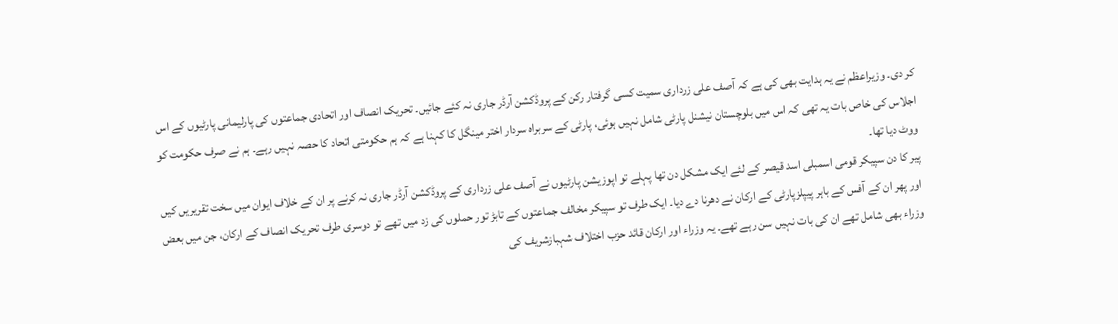کر دی۔ وزیراعظم نے یہ ہدایت بھی کی ہے کہ آصف علی زرداری سمیت کسی گرفتار رکن کے پروڈکشن آرڈر جاری نہ کئے جائیں۔ تحریک انصاف اور اتحادی جماعتوں کی پارلیمانی پارٹیوں کے اس اجلاس کی خاص بات یہ تھی کہ اس میں بلوچستان نیشنل پارٹی شامل نہیں ہوئی، پارٹی کے سربراہ سردار اختر مینگل کا کہنا ہے کہ ہم حکومتی اتحاد کا حصہ نہیں رہے۔ ہم نے صرف حکومت کو ووٹ دیا تھا۔
پیر کا دن سپیکر قومی اسمبلی اسد قیصر کے لئے ایک مشکل دن تھا پہلے تو اپوزیشن پارٹیوں نے آصف علی زرداری کے پروڈکشن آرڈر جاری نہ کرنے پر ان کے خلاف ایوان میں سخت تقریریں کیں اور پھر ان کے آفس کے باہر پیپلزپارٹی کے ارکان نے دھرنا دے دیا۔ ایک طرف تو سپیکر مخالف جماعتوں کے تابڑ تور حملوں کی زد میں تھے تو دوسری طرف تحریک انصاف کے ارکان، جن میں بعض وزراء بھی شامل تھے ان کی بات نہیں سن رہے تھے۔ یہ وزراء اور ارکان قائد حزب اختلاف شہبازشریف کی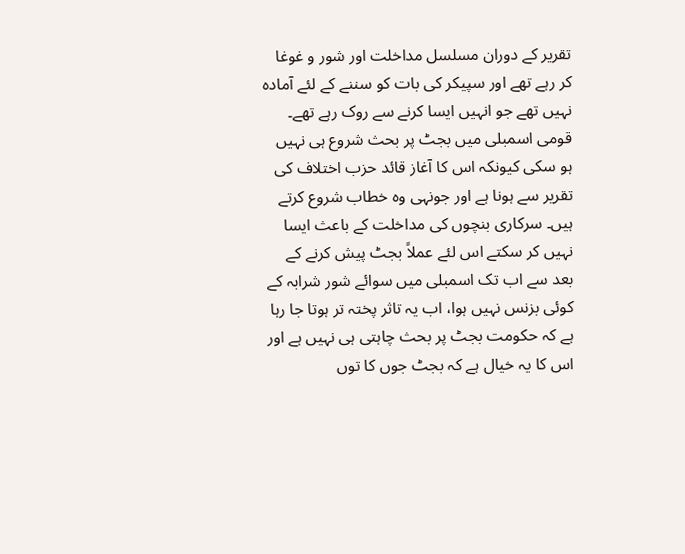تقریر کے دوران مسلسل مداخلت اور شور و غوغا کر رہے تھے اور سپیکر کی بات کو سننے کے لئے آمادہ نہیں تھے جو انہیں ایسا کرنے سے روک رہے تھے۔ قومی اسمبلی میں بجٹ پر بحث شروع ہی نہیں ہو سکی کیونکہ اس کا آغاز قائد حزب اختلاف کی تقریر سے ہونا ہے اور جونہی وہ خطاب شروع کرتے ہیں۔ سرکاری بنچوں کی مداخلت کے باعث ایسا نہیں کر سکتے اس لئے عملاً بجٹ پیش کرنے کے بعد سے اب تک اسمبلی میں سوائے شور شرابہ کے کوئی بزنس نہیں ہوا، اب یہ تاثر پختہ تر ہوتا جا رہا ہے کہ حکومت بجٹ پر بحث چاہتی ہی نہیں ہے اور اس کا یہ خیال ہے کہ بجٹ جوں کا توں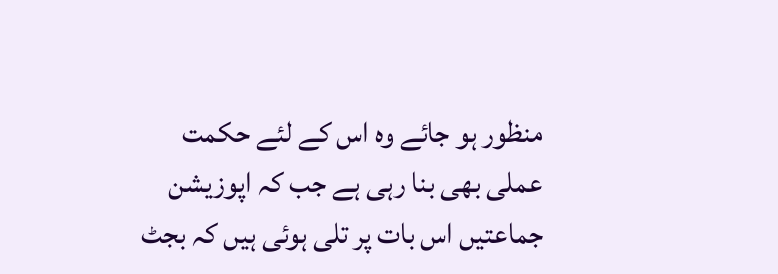منظور ہو جائے وہ اس کے لئے حکمت عملی بھی بنا رہی ہے جب کہ اپوزیشن جماعتیں اس بات پر تلی ہوئی ہیں کہ بجٹ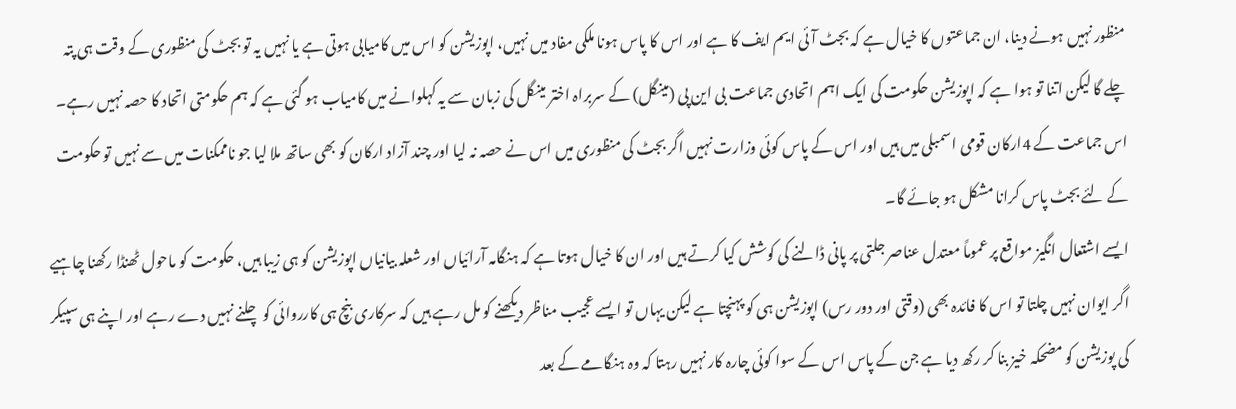منظور نہیں ہونے دینا، ان جماعتوں کا خیال ہے کہ بجٹ آئی ایم ایف کا ہے اور اس کا پاس ہونا ملکی مفاد میں نہیں، اپوزیشن کو اس میں کامیابی ہوتی ہے یا نہیں یہ تو بجٹ کی منظوری کے وقت ہی پتہ چلے گا لیکن اتنا تو ہوا ہے کہ اپوزیشن حکومت کی ایک اہم اتحادی جماعت بی این پی (مینگل) کے سربراہ اختر مینگل کی زبان سے یہ کہلوانے میں کامیاب ہو گئی ہے کہ ہم حکومتی اتحاد کا حصہ نہیں رہے۔ اس جماعت کے 4ارکان قومی اسمبلی میں ہیں اور اس کے پاس کوئی وزارت نہیں اگر بجٹ کی منظوری میں اس نے حصہ نہ لیا اور چند آزاد ارکان کو بھی ساتھ ملا لیا جو ناممکنات میں سے نہیں تو حکومت کے لئے بجٹ پاس کرانا مشکل ہو جائے گا۔
ایسے اشتعال انگیز مواقع پر عموماً معتدل عناصر جلتی پر پانی ڈالنے کی کوشش کیا کرتے ہیں اور ان کا خیال ہوتا ہے کہ ہنگامہ آرائیاں اور شعلہ بیانیاں اپوزیشن کو ہی زیبا ہیں، حکومت کو ماحول ٹھنڈا رکھنا چاہیے اگر ایوان نہیں چلتا تو اس کا فائدہ بھی (وقتی اور دور رس) اپوزیشن ہی کو پہنچتا ہے لیکن یہاں تو ایسے عجیب مناظر دیکھنے کو مل رہے ہیں کہ سرکاری بنچ ہی کارروائی کو چلنے نہیں دے رہے اور اپنے ہی سپیکر کی پوزیشن کو مضحکہ خیز بنا کر رکھ دیا ہے جن کے پاس اس کے سوا کوئی چارہ کار نہیں رہتا کہ وہ ہنگامے کے بعد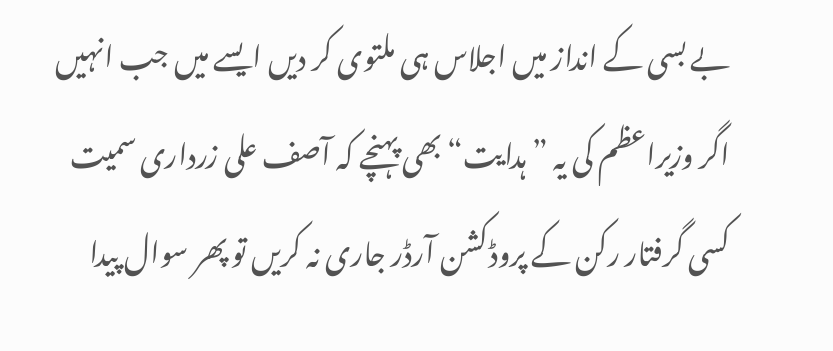بے بسی کے انداز میں اجلاس ہی ملتوی کر دیں ایسے میں جب انہیں اگر وزیراعظم کی یہ ”ہدایت“ بھی پہنچے کہ آصف علی زرداری سمیت کسی گرفتار رکن کے پروڈکشن آرڈر جاری نہ کریں تو پھر سوال پیدا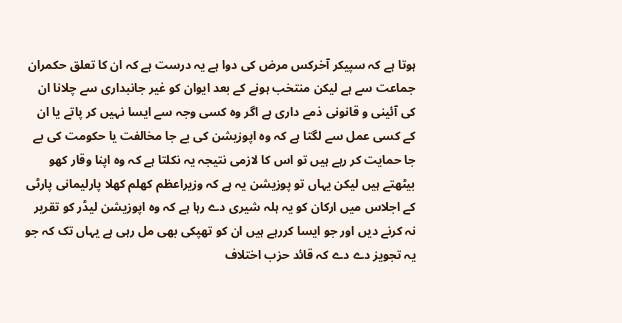ہوتا ہے کہ سپیکر آخرکس مرض کی دوا ہے یہ درست ہے کہ ان کا تعلق حکمران جماعت سے ہے لیکن منتخب ہونے کے بعد ایوان کو غیر جانبداری سے چلانا ان کی آئینی و قانونی ذمے داری ہے اگر وہ کسی وجہ سے ایسا نہیں کر پاتے یا ان کے کسی عمل سے لگتا ہے کہ وہ اپوزیشن کی بے جا مخالفت یا حکومت کی بے جا حمایت کر رہے ہیں تو اس کا لازمی نتیجہ یہ نکلتا ہے کہ وہ اپنا وقار کھو بیٹھتے ہیں لیکن یہاں تو پوزیشن یہ ہے کہ وزیراعظم کھلم کھلا پارلیمانی پارٹی کے اجلاس میں ارکان کو یہ ہلہ شیری دے رہا ہے کہ وہ اپوزیشن لیڈر کو تقریر نہ کرنے دیں اور جو ایسا کررہے ہیں ان کو تھپکی بھی مل رہی ہے یہاں تک کہ جو یہ تجویز دے دے کہ قائد حزب اختلاف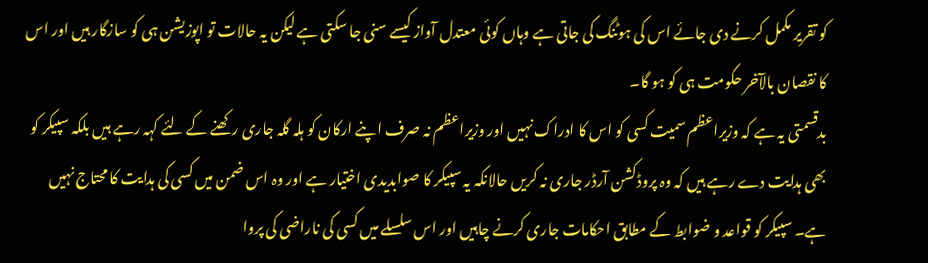کو تقریر مکمل کرنے دی جائے اس کی ہوٹنگ کی جاتی ہے وہاں کوئی معتدل آواز کیسے سنی جا سکتی ہے لیکن یہ حالات تو اپوزیشن ہی کو سازگار ہیں اور اس کا نقصان بالآخر حکومت ہی کو ہو گا۔
بدقسمتی یہ ہے کہ وزیراعظم سمیت کسی کو اس کا ادراک نہیں اور وزیراعظم نہ صرف اپنے ارکان کو ہلہ گلہ جاری رکھنے کے لئے کہہ رہے ہیں بلکہ سپیکر کو بھی ہدایت دے رہے ہیں کہ وہ پروڈکشن آرڈر جاری نہ کریں حالانکہ یہ سپیکر کا صوابدیدی اختیار ہے اور وہ اس ضمن میں کسی کی ہدایت کا محتاج نہیں ہے۔ سپیکر کو قواعد و ضوابط کے مطابق احکامات جاری کرنے چاہیں اور اس سلسلے میں کسی کی ناراضی کی پروا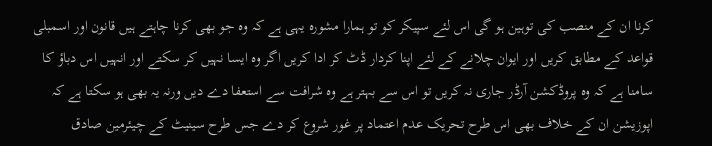کرنا ان کے منصب کی توہین ہو گی اس لئے سپیکر کو تو ہمارا مشورہ یہی ہے کہ وہ جو بھی کرنا چاہتے ہیں قانون اور اسمبلی قواعد کے مطابق کریں اور ایوان چلانے کے لئے اپنا کردار ڈٹ کر ادا کریں اگر وہ ایسا نہیں کر سکتے اور انہیں اس دباؤ کا سامنا ہے کہ وہ پروڈکشن آرڈر جاری نہ کریں تو اس سے بہتر ہے وہ شرافت سے استعفا دے دیں ورنہ یہ بھی ہو سکتا ہے کہ اپوزیشن ان کے خلاف بھی اس طرح تحریک عدم اعتماد پر غور شروع کر دے جس طرح سینیٹ کے چیئرمین صادق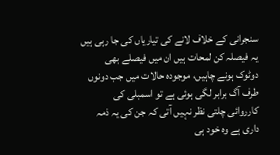سنجرانی کے خلاف لانے کی تیاریاں کی جا رہی ہیں یہ فیصلہ کن لمحات ہیں ان میں فیصلے بھی دوٹوک ہونے چاہیں، موجودہ حالات میں جب دونوں طرف آگ برابر لگی ہوئی ہے تو اسمبلی کی کارروائی چلتی نظر نہیں آتی کہ جن کی یہ ذمہ داری ہے وہ خود ہی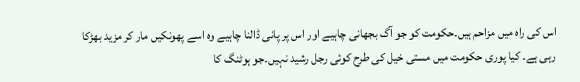اس کی راہ میں مزاحم ہیں۔حکومت کو جو آگ بجھانی چاہیے اور اس پر پانی ڈالنا چاہیے وہ اسے پھونکیں مار کر مزید بھڑکا رہی ہے۔ کیا پوری حکومت میں مستی خیل کی طرح کوئی رجل رشید نہیں۔جو ہوٹنگ کا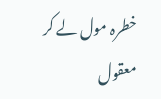خطرہ مول لے کر معقول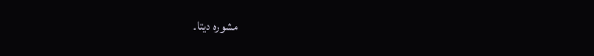مشورہ دیتا۔